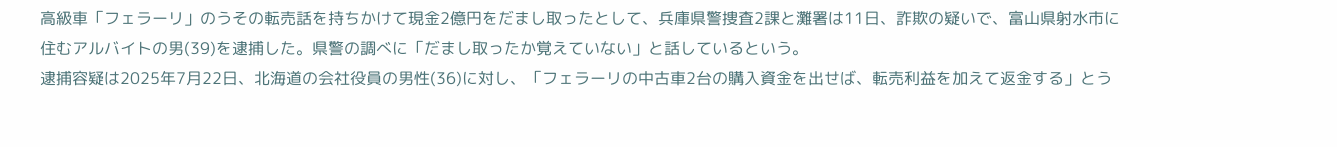高級車「フェラーリ」のうその転売話を持ちかけて現金2億円をだまし取ったとして、兵庫県警捜査2課と灘署は11日、詐欺の疑いで、富山県射水市に住むアルバイトの男(39)を逮捕した。県警の調べに「だまし取ったか覚えていない」と話しているという。
逮捕容疑は2025年7月22日、北海道の会社役員の男性(36)に対し、「フェラーリの中古車2台の購入資金を出せば、転売利益を加えて返金する」とう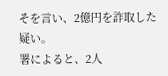そを言い、2億円を詐取した疑い。
署によると、2人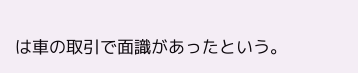は車の取引で面識があったという。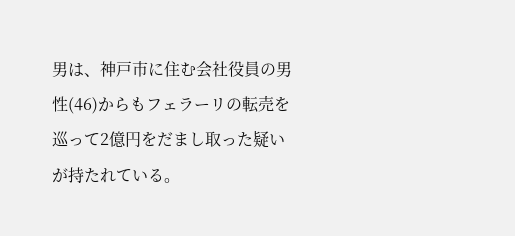男は、神戸市に住む会社役員の男性(46)からもフェラーリの転売を巡って2億円をだまし取った疑いが持たれている。